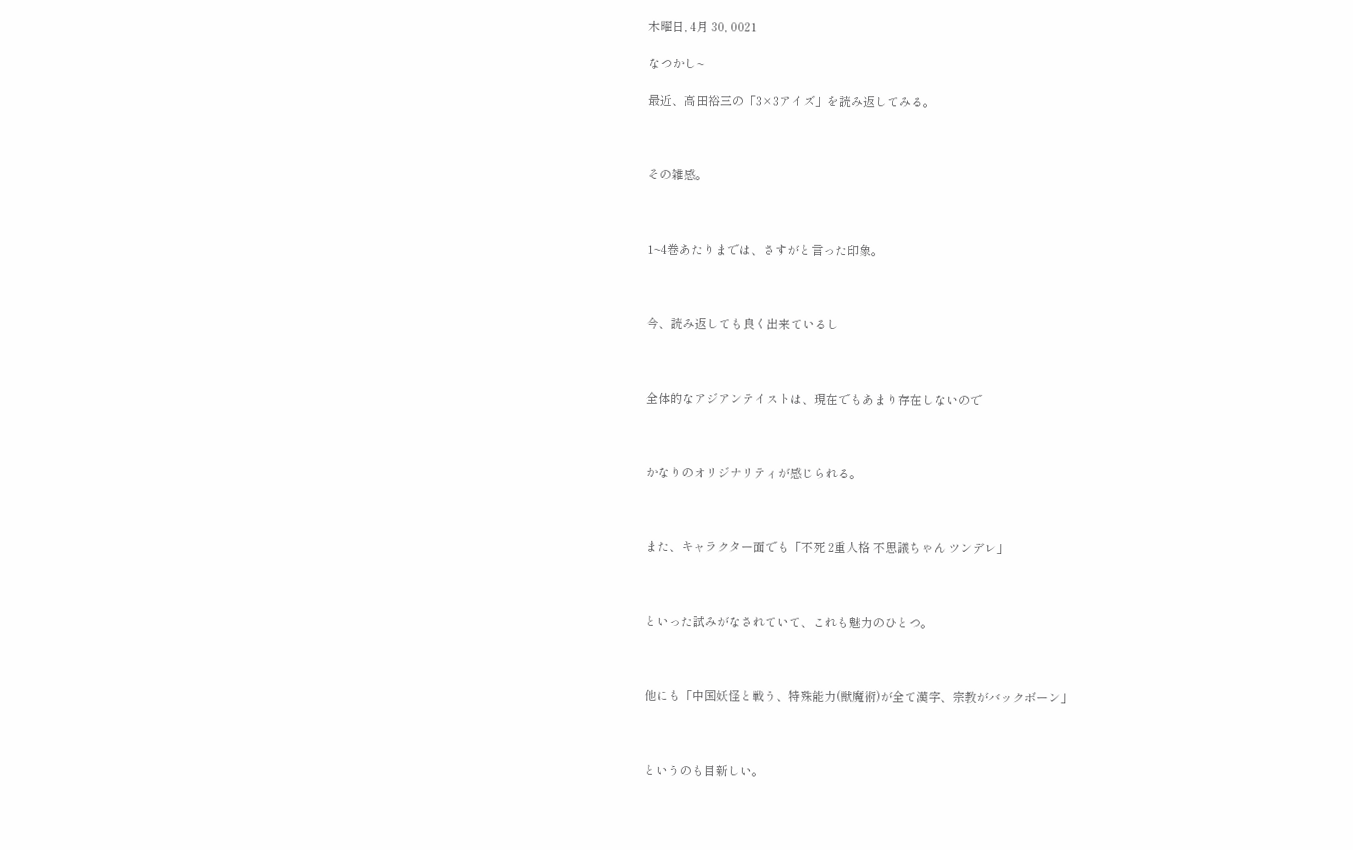木曜日, 4月 30, 0021

なつかし~

最近、高田裕三の「3×3アイズ」を読み返してみる。



その雑感。



1~4巻あたりまでは、さすがと言った印象。



今、読み返しても良く出来ているし



全体的なアジアンテイストは、現在でもあまり存在しないので



かなりのオリジナリティが感じられる。



また、キャラクター面でも「不死 2重人格 不思議ちゃん ツンデレ」



といった試みがなされていて、これも魅力のひとつ。



他にも「中国妖怪と戦う、特殊能力(獣魔術)が全て漢字、宗教がバックボーン」



というのも目新しい。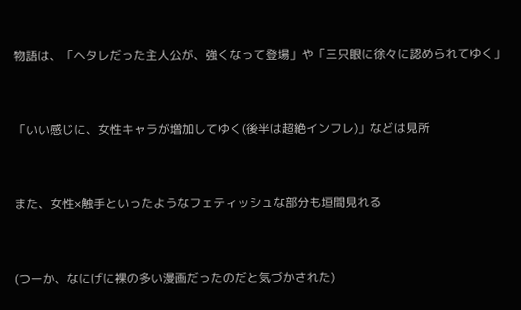物語は、「ヘタレだった主人公が、強くなって登場」や「三只眼に徐々に認められてゆく」



「いい感じに、女性キャラが増加してゆく(後半は超絶インフレ)」などは見所



また、女性×触手といったようなフェティッシュな部分も垣間見れる



(つーか、なにげに裸の多い漫画だったのだと気づかされた)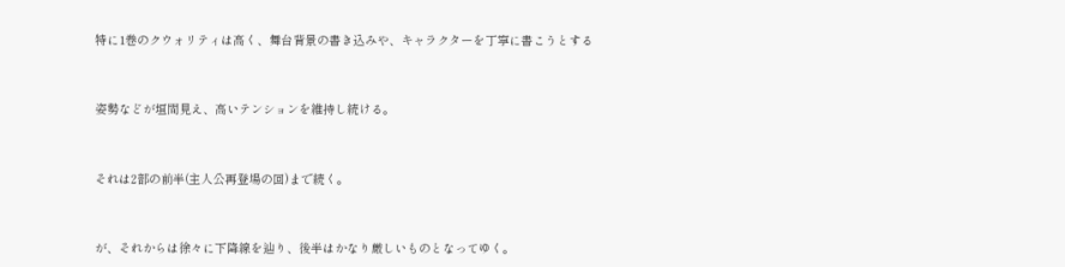特に1巻のクウォリティは高く、舞台背景の書き込みや、キャラクターを丁寧に書こうとする



姿勢などが垣間見え、高いテンションを維持し続ける。



それは2部の前半(主人公再登場の回)まで続く。



が、それからは徐々に下降線を辿り、後半はかなり厳しいものとなってゆく。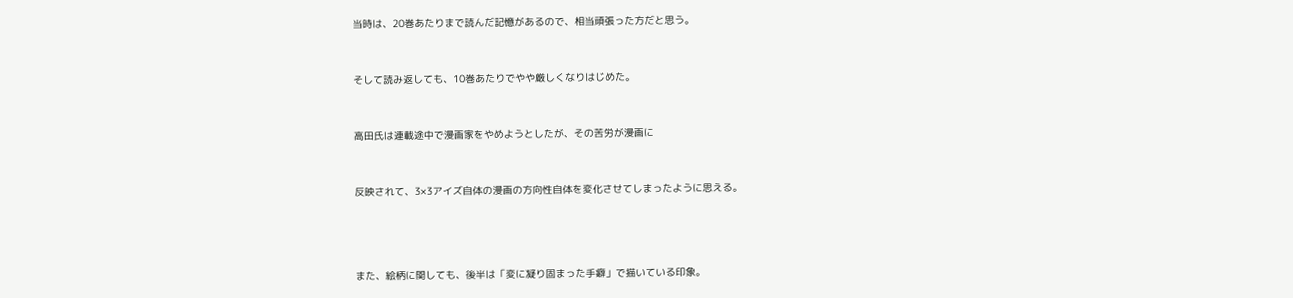当時は、20巻あたりまで読んだ記憶があるので、相当頑張った方だと思う。



そして読み返しても、10巻あたりでやや厳しくなりはじめた。



高田氏は連載途中で漫画家をやめようとしたが、その苦労が漫画に



反映されて、3×3アイズ自体の漫画の方向性自体を変化させてしまったように思える。





また、絵柄に関しても、後半は「変に凝り固まった手癖」で描いている印象。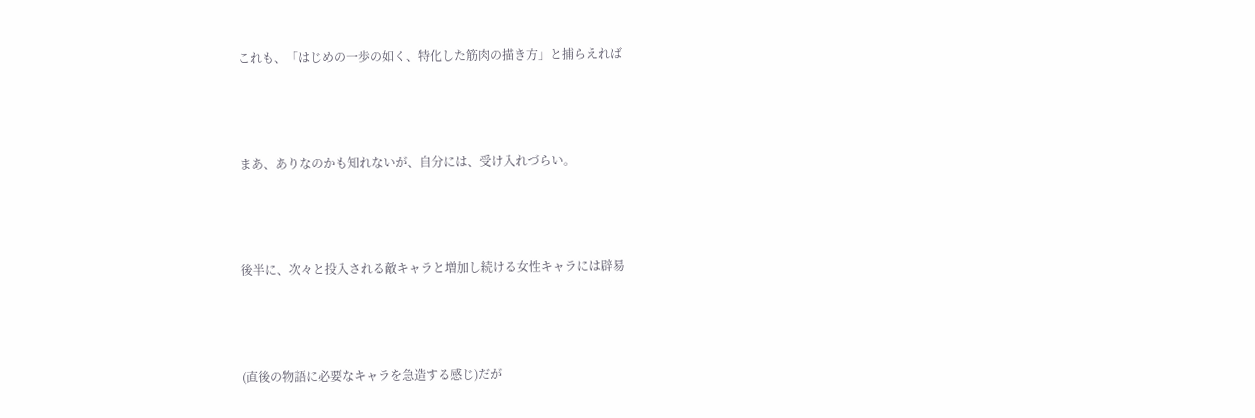これも、「はじめの一歩の如く、特化した筋肉の描き方」と捕らえれば



まあ、ありなのかも知れないが、自分には、受け入れづらい。



後半に、次々と投入される敵キャラと増加し続ける女性キャラには辟易



(直後の物語に必要なキャラを急造する感じ)だが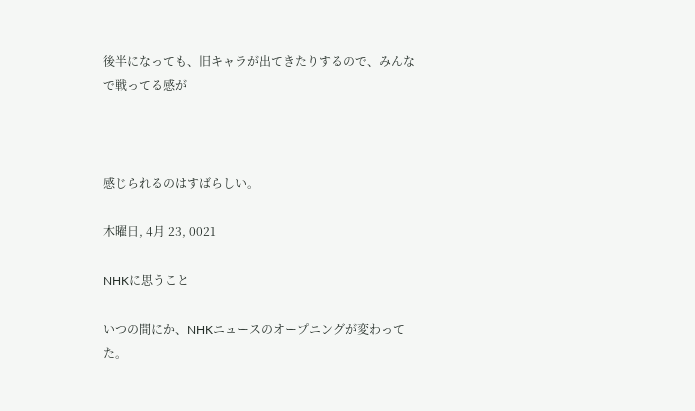後半になっても、旧キャラが出てきたりするので、みんなで戦ってる感が



感じられるのはすばらしい。

木曜日, 4月 23, 0021

NHKに思うこと

いつの間にか、NHKニュースのオープニングが変わってた。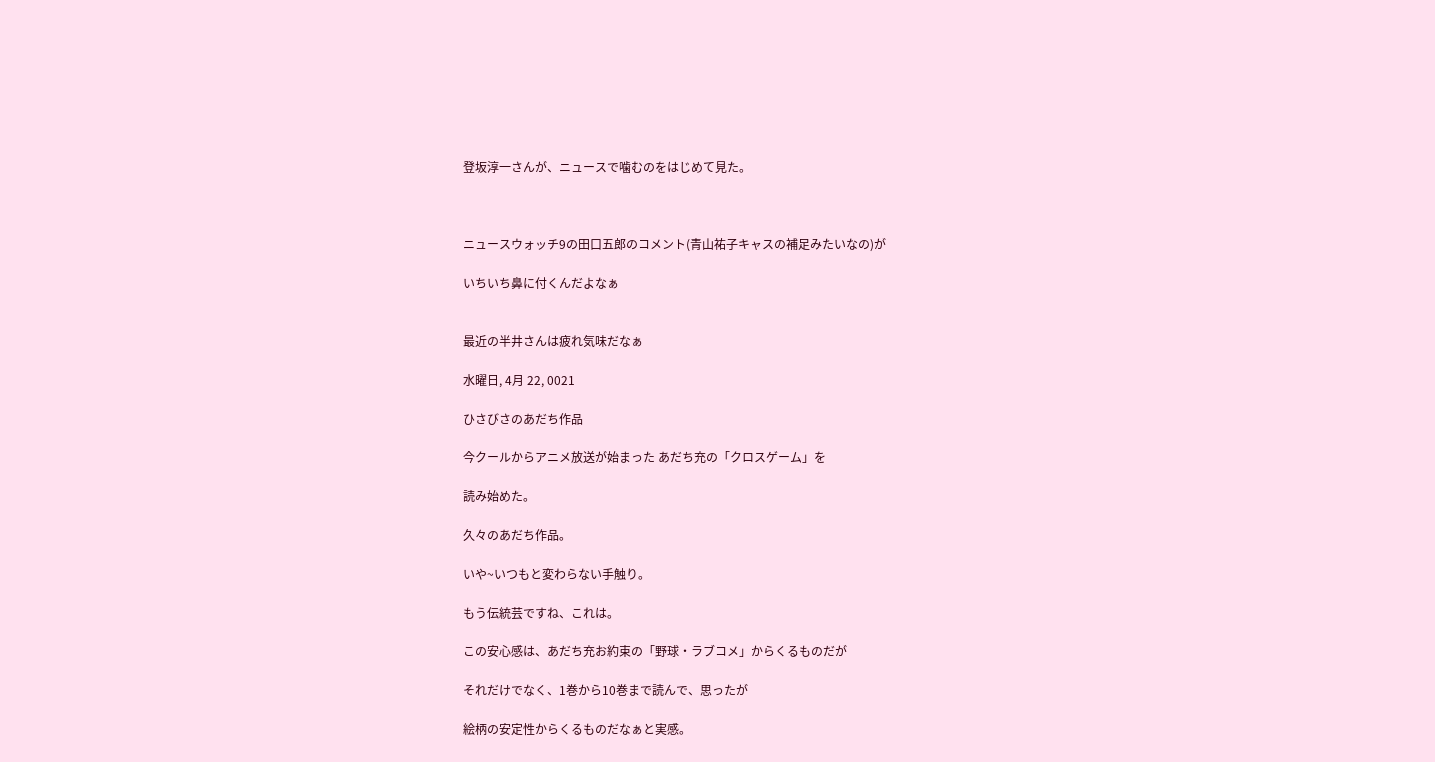登坂淳一さんが、ニュースで噛むのをはじめて見た。



ニュースウォッチ9の田口五郎のコメント(青山祐子キャスの補足みたいなの)が

いちいち鼻に付くんだよなぁ


最近の半井さんは疲れ気味だなぁ

水曜日, 4月 22, 0021

ひさびさのあだち作品

今クールからアニメ放送が始まった あだち充の「クロスゲーム」を

読み始めた。

久々のあだち作品。

いや~いつもと変わらない手触り。

もう伝統芸ですね、これは。

この安心感は、あだち充お約束の「野球・ラブコメ」からくるものだが

それだけでなく、1巻から10巻まで読んで、思ったが

絵柄の安定性からくるものだなぁと実感。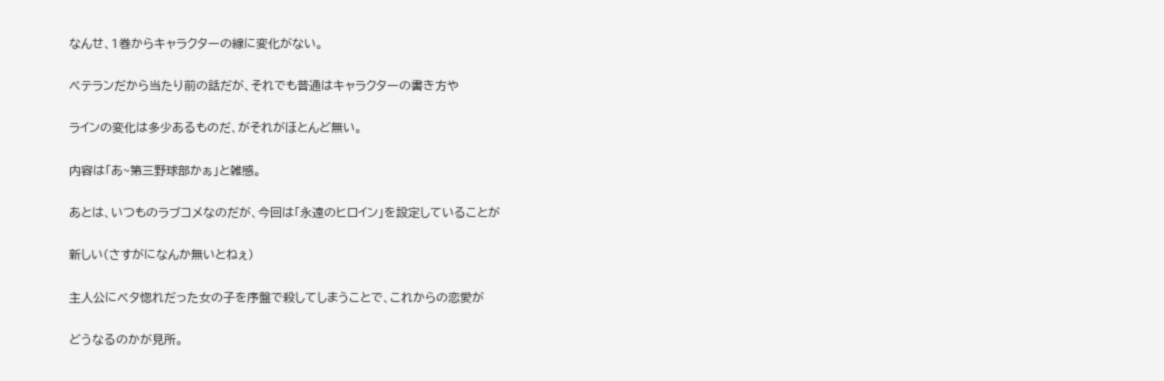なんせ、1巻からキャラクターの線に変化がない。

ベテランだから当たり前の話だが、それでも普通はキャラクターの書き方や

ラインの変化は多少あるものだ、がそれがほとんど無い。

内容は「あ~第三野球部かぁ」と雑感。

あとは、いつものラブコメなのだが、今回は「永遠のヒロイン」を設定していることが

新しい(さすがになんか無いとねぇ)

主人公にベタ惚れだった女の子を序盤で殺してしまうことで、これからの恋愛が

どうなるのかが見所。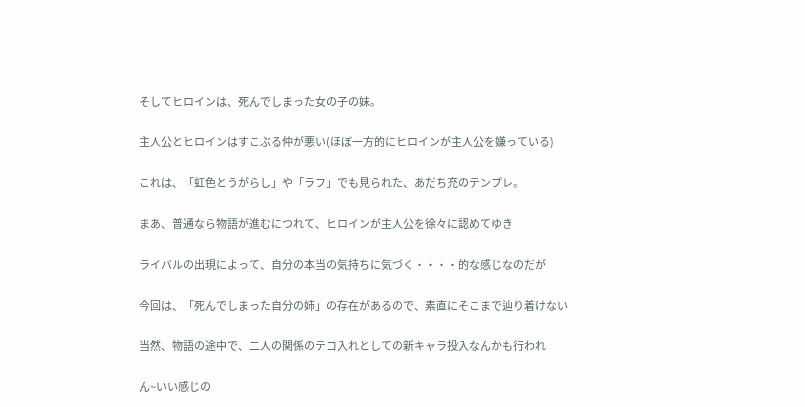そしてヒロインは、死んでしまった女の子の妹。

主人公とヒロインはすこぶる仲が悪い(ほぼ一方的にヒロインが主人公を嫌っている)

これは、「虹色とうがらし」や「ラフ」でも見られた、あだち充のテンプレ。

まあ、普通なら物語が進むにつれて、ヒロインが主人公を徐々に認めてゆき

ライバルの出現によって、自分の本当の気持ちに気づく・・・・的な感じなのだが

今回は、「死んでしまった自分の姉」の存在があるので、素直にそこまで辿り着けない

当然、物語の途中で、二人の関係のテコ入れとしての新キャラ投入なんかも行われ

ん~いい感じの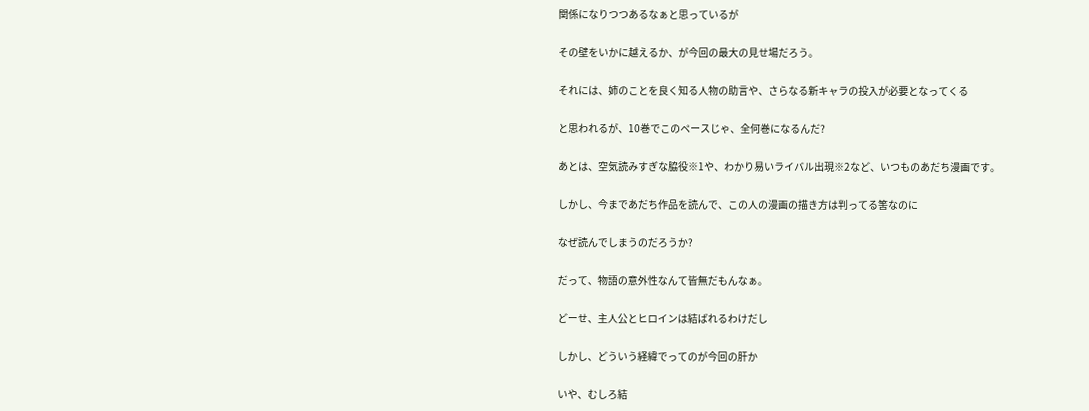関係になりつつあるなぁと思っているが

その壁をいかに越えるか、が今回の最大の見せ場だろう。

それには、姉のことを良く知る人物の助言や、さらなる新キャラの投入が必要となってくる

と思われるが、10巻でこのペースじゃ、全何巻になるんだ?

あとは、空気読みすぎな脇役※1や、わかり易いライバル出現※2など、いつものあだち漫画です。

しかし、今まであだち作品を読んで、この人の漫画の描き方は判ってる筈なのに

なぜ読んでしまうのだろうか?

だって、物語の意外性なんて皆無だもんなぁ。

どーせ、主人公とヒロインは結ばれるわけだし

しかし、どういう経緯でってのが今回の肝か

いや、むしろ結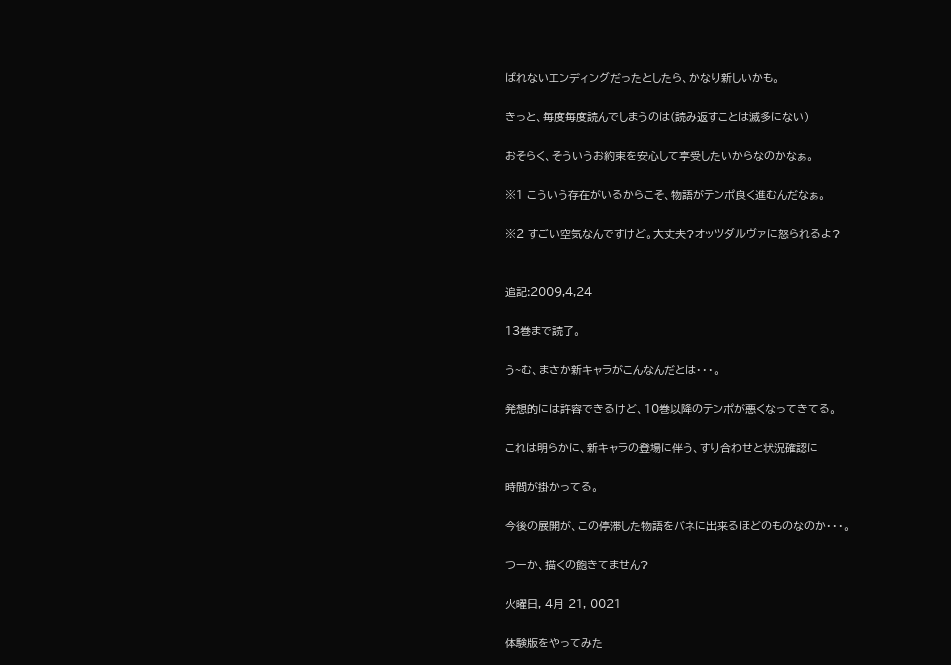ばれないエンディングだったとしたら、かなり新しいかも。

きっと、毎度毎度読んでしまうのは(読み返すことは滅多にない)

おそらく、そういうお約束を安心して享受したいからなのかなぁ。

※1 こういう存在がいるからこそ、物語がテンポ良く進むんだなぁ。

※2 すごい空気なんですけど。大丈夫?オッツダルヴァに怒られるよ?


追記:2009,4,24

13巻まで読了。

う~む、まさか新キャラがこんなんだとは・・・。

発想的には許容できるけど、10巻以降のテンポが悪くなってきてる。

これは明らかに、新キャラの登場に伴う、すり合わせと状況確認に

時間が掛かってる。

今後の展開が、この停滞した物語をバネに出来るほどのものなのか・・・。

つーか、描くの飽きてません?

火曜日, 4月 21, 0021

体験版をやってみた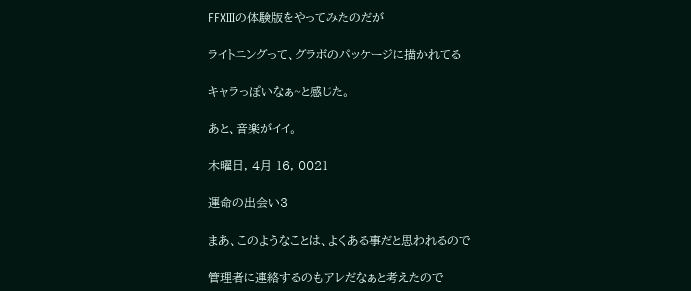FFⅩⅢの体験版をやってみたのだが

ライトニングって、グラボのパッケージに描かれてる

キャラっぽいなぁ~と感じた。

あと、音楽がイイ。

木曜日, 4月 16, 0021

運命の出会い3

まあ、このようなことは、よくある事だと思われるので

管理者に連絡するのもアレだなぁと考えたので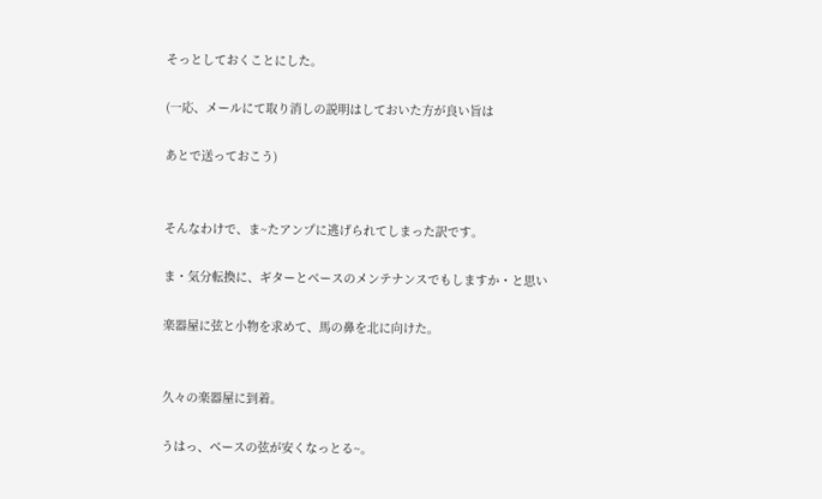そっとしておくことにした。

(一応、メールにて取り消しの説明はしておいた方が良い旨は

あとで送っておこう)


そんなわけで、ま~たアンプに逃げられてしまった訳です。

ま・気分転換に、ギターとベースのメンテナンスでもしますか・と思い

楽器屋に弦と小物を求めて、馬の鼻を北に向けた。


久々の楽器屋に到着。

うはっ、ベースの弦が安くなっとる~。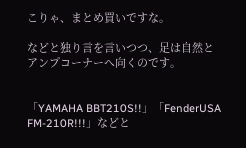こりゃ、まとめ買いですな。

などと独り言を言いつつ、足は自然とアンプコーナーへ向くのです。


「YAMAHA BBT210S!!」「FenderUSA FM-210R!!!」などと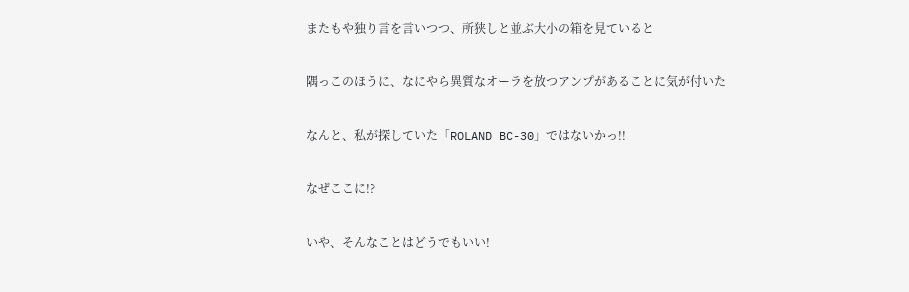またもや独り言を言いつつ、所狭しと並ぶ大小の箱を見ていると

隅っこのほうに、なにやら異質なオーラを放つアンプがあることに気が付いた

なんと、私が探していた「ROLAND BC-30」ではないかっ!!

なぜここに!?

いや、そんなことはどうでもいい!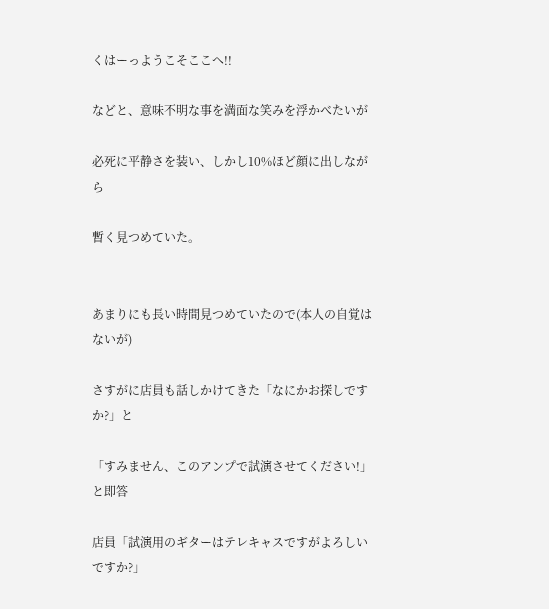くはーっようこそここへ!!

などと、意味不明な事を満面な笑みを浮かべたいが

必死に平静さを装い、しかし10%ほど顔に出しながら

暫く見つめていた。


あまりにも長い時間見つめていたので(本人の自覚はないが)

さすがに店員も話しかけてきた「なにかお探しですか?」と

「すみません、このアンプで試演させてください!」と即答

店員「試演用のギターはテレキャスですがよろしいですか?」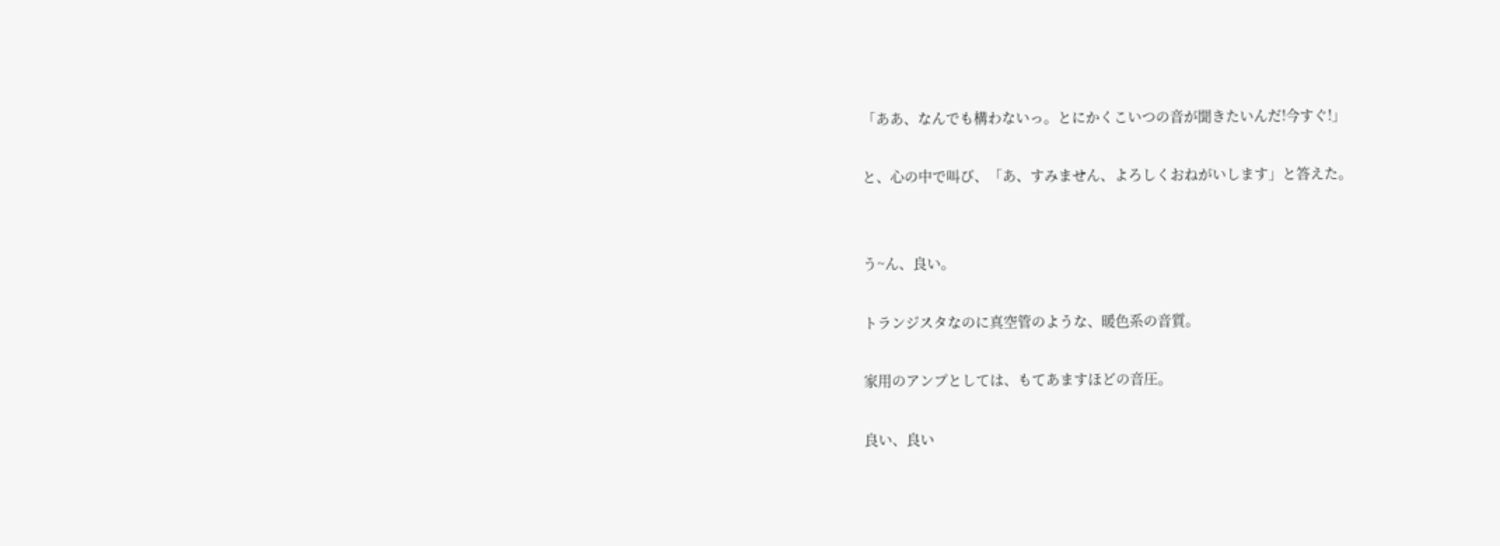「ああ、なんでも構わないっ。とにかくこいつの音が聞きたいんだ!今すぐ!」

と、心の中で叫び、「あ、すみません、よろしくおねがいします」と答えた。


う~ん、良い。

トランジスタなのに真空管のような、暖色系の音質。

家用のアンプとしては、もてあますほどの音圧。

良い、良い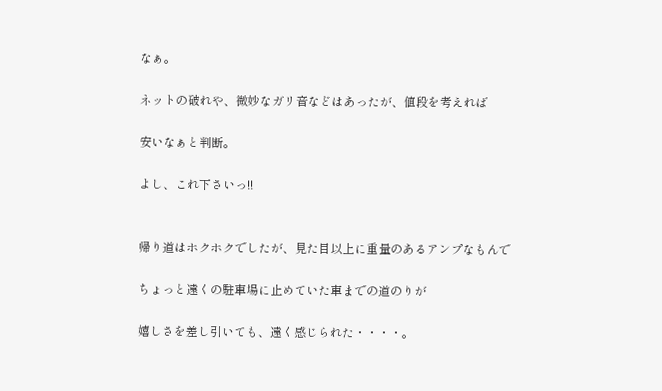なぁ。

ネットの破れや、微妙なガリ音などはあったが、値段を考えれば

安いなぁと判断。

よし、これ下さいっ!!


帰り道はホクホクでしたが、見た目以上に重量のあるアンプなもんで

ちょっと遠くの駐車場に止めていた車までの道のりが

嬉しさを差し引いても、遠く感じられた・・・・。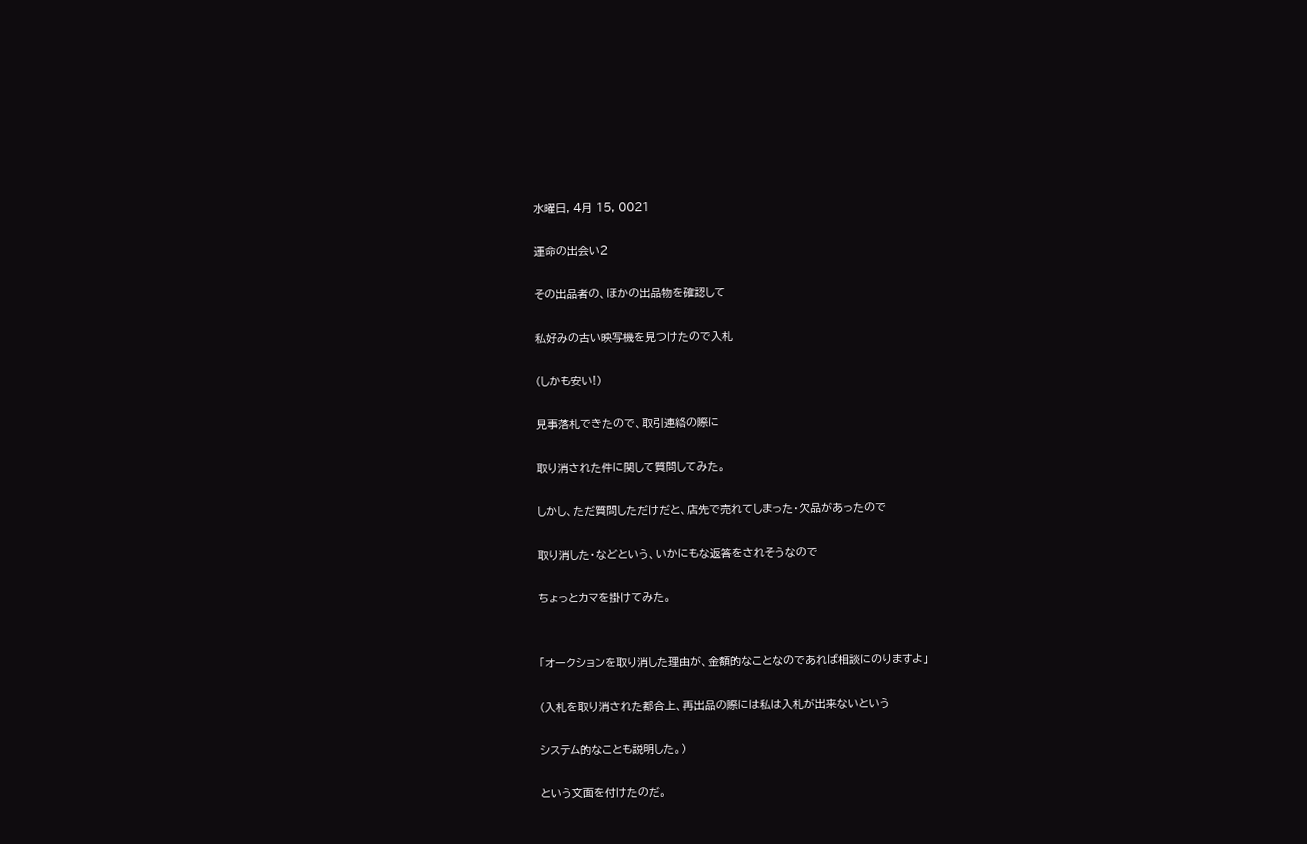水曜日, 4月 15, 0021

運命の出会い2

その出品者の、ほかの出品物を確認して

私好みの古い映写機を見つけたので入札

(しかも安い!)

見事落札できたので、取引連絡の際に

取り消された件に関して質問してみた。

しかし、ただ質問しただけだと、店先で売れてしまった・欠品があったので

取り消した・などという、いかにもな返答をされそうなので

ちょっとカマを掛けてみた。


「オークションを取り消した理由が、金額的なことなのであれば相談にのりますよ」

(入札を取り消された都合上、再出品の際には私は入札が出来ないという

システム的なことも説明した。)

という文面を付けたのだ。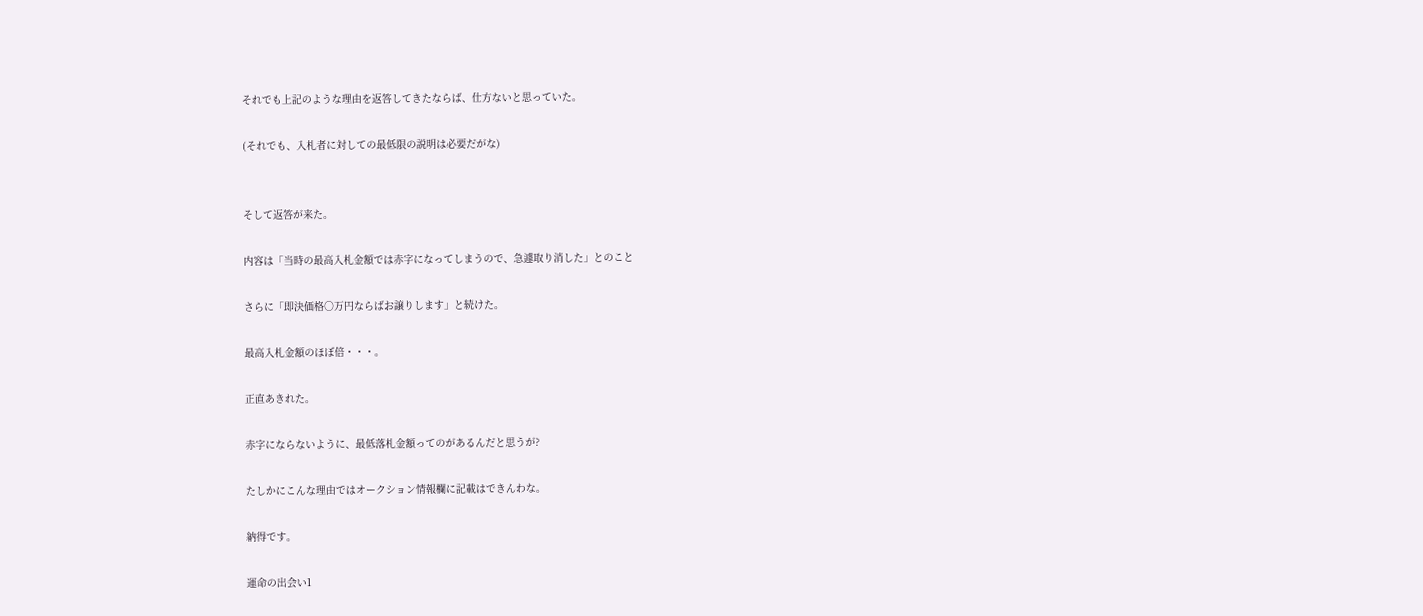それでも上記のような理由を返答してきたならば、仕方ないと思っていた。

(それでも、入札者に対しての最低限の説明は必要だがな)


そして返答が来た。

内容は「当時の最高入札金額では赤字になってしまうので、急遽取り消した」とのこと

さらに「即決価格○万円ならばお譲りします」と続けた。

最高入札金額のほぼ倍・・・。

正直あきれた。

赤字にならないように、最低落札金額ってのがあるんだと思うが?

たしかにこんな理由ではオークション情報欄に記載はできんわな。

納得です。

運命の出会い1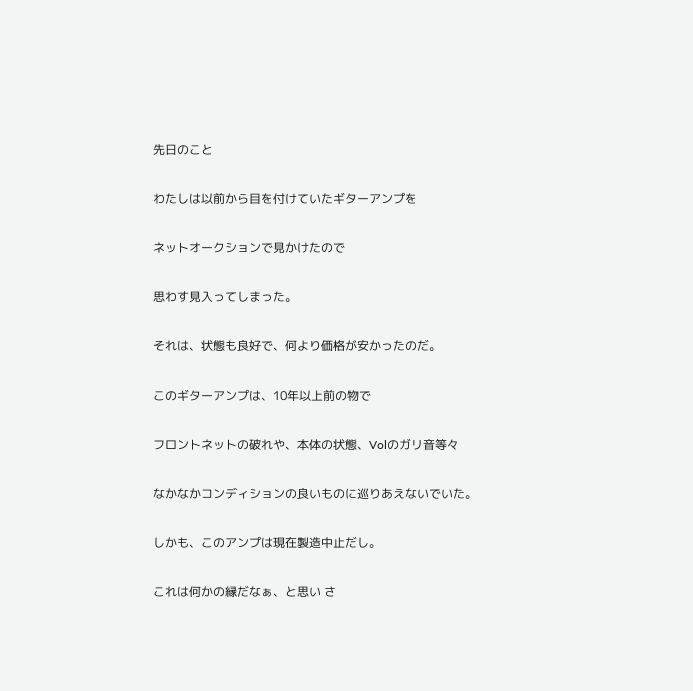先日のこと

わたしは以前から目を付けていたギターアンプを

ネットオークションで見かけたので

思わす見入ってしまった。

それは、状態も良好で、何より価格が安かったのだ。

このギターアンプは、10年以上前の物で

フロントネットの破れや、本体の状態、Volのガリ音等々

なかなかコンディションの良いものに巡りあえないでいた。

しかも、このアンプは現在製造中止だし。

これは何かの縁だなぁ、と思い さ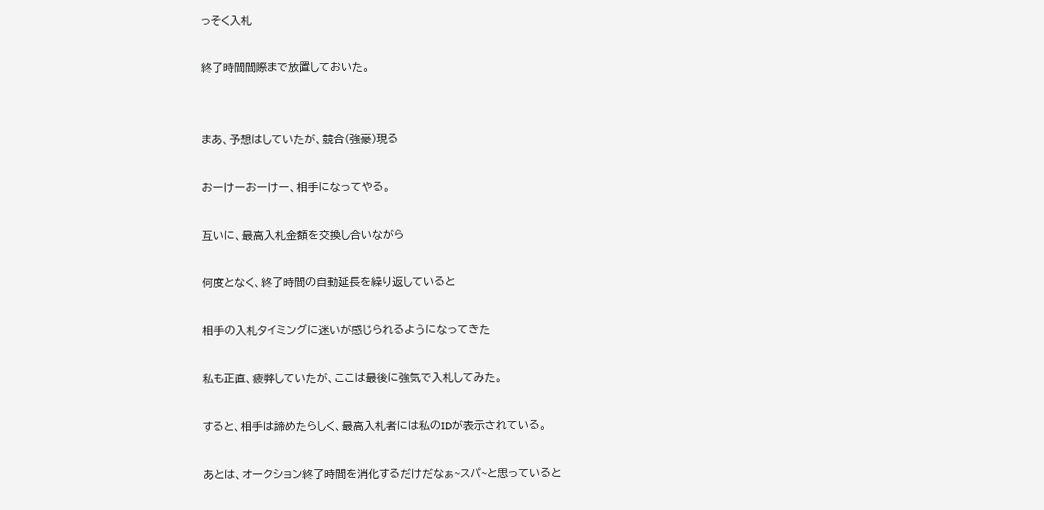っそく入札

終了時間間際まで放置しておいた。


まあ、予想はしていたが、競合(強豪)現る

おーけーおーけー、相手になってやる。

互いに、最高入札金額を交換し合いながら

何度となく、終了時間の自動延長を繰り返していると

相手の入札タイミングに迷いが感じられるようになってきた

私も正直、疲弊していたが、ここは最後に強気で入札してみた。

すると、相手は諦めたらしく、最高入札者には私のIDが表示されている。

あとは、オークション終了時間を消化するだけだなぁ~スパ~と思っていると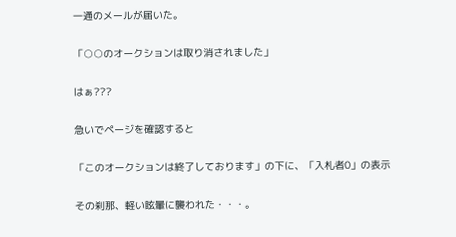一通のメールが届いた。

「○○のオークションは取り消されました」

はぁ???

急いでページを確認すると

「このオークションは終了しております」の下に、「入札者0」の表示

その刹那、軽い眩暈に襲われた・・・。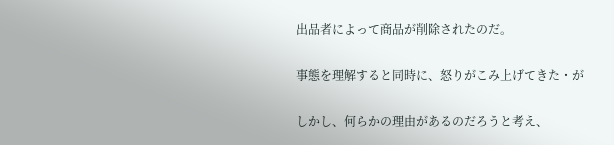出品者によって商品が削除されたのだ。

事態を理解すると同時に、怒りがこみ上げてきた・が

しかし、何らかの理由があるのだろうと考え、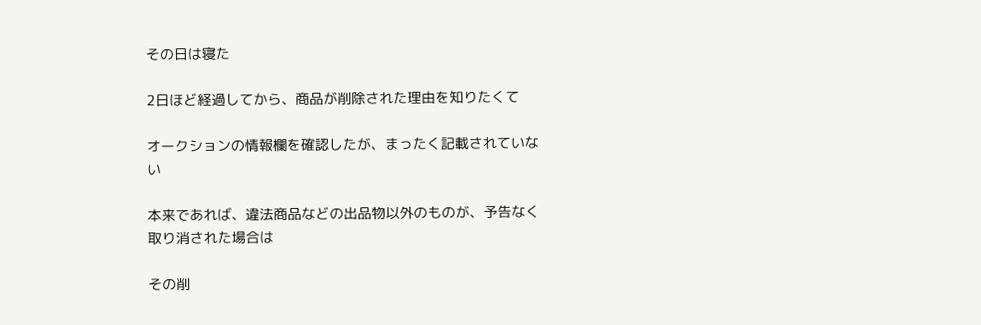その日は寝た

2日ほど経過してから、商品が削除された理由を知りたくて

オークションの情報欄を確認したが、まったく記載されていない

本来であれば、違法商品などの出品物以外のものが、予告なく取り消された場合は

その削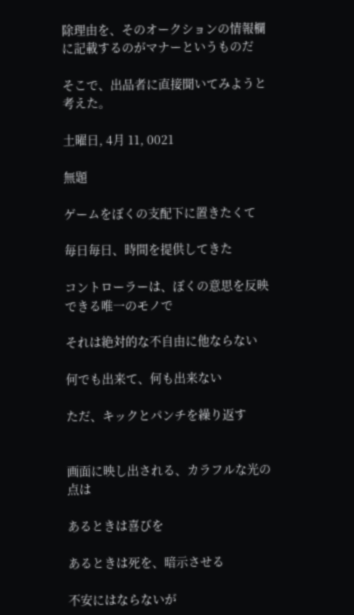除理由を、そのオークションの情報欄に記載するのがマナーというものだ

そこで、出品者に直接聞いてみようと考えた。

土曜日, 4月 11, 0021

無題

ゲームをぼくの支配下に置きたくて

毎日毎日、時間を提供してきた

コントローラーは、ぼくの意思を反映できる唯一のモノで

それは絶対的な不自由に他ならない

何でも出来て、何も出来ない

ただ、キックとパンチを繰り返す


画面に映し出される、カラフルな光の点は

あるときは喜びを

あるときは死を、暗示させる

不安にはならないが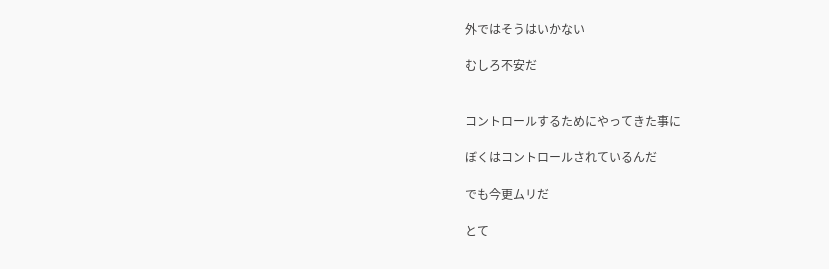外ではそうはいかない

むしろ不安だ


コントロールするためにやってきた事に

ぼくはコントロールされているんだ

でも今更ムリだ

とて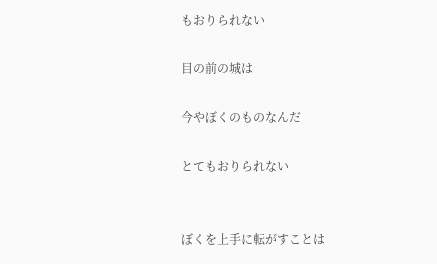もおりられない

目の前の城は

今やぼくのものなんだ

とてもおりられない


ぼくを上手に転がすことは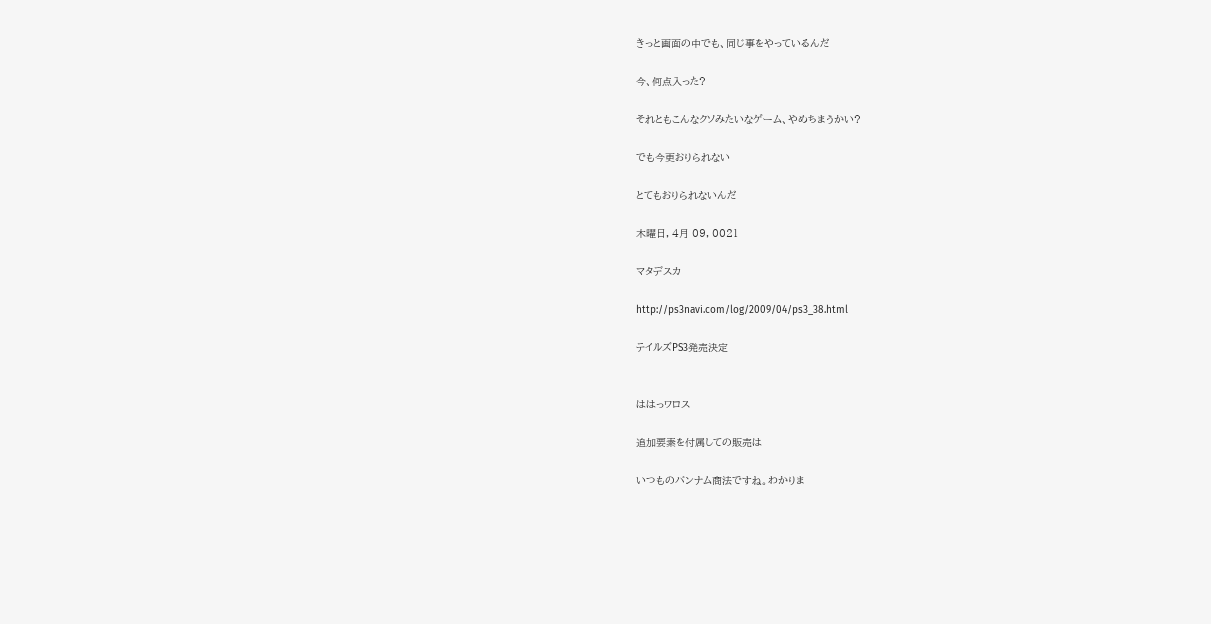きっと画面の中でも、同じ事をやっているんだ

今、何点入った?

それともこんなクソみたいなゲーム、やめちまうかい?

でも今更おりられない

とてもおりられないんだ

木曜日, 4月 09, 0021

マタデスカ

http://ps3navi.com/log/2009/04/ps3_38.html

テイルズPS3発売決定


ははっワロス

追加要素を付属しての販売は

いつものバンナム商法ですね。わかりま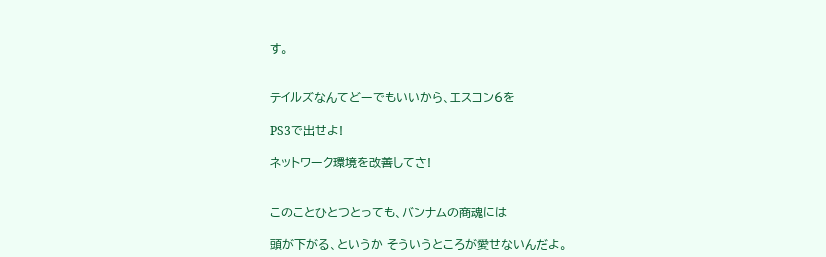す。


テイルズなんてどーでもいいから、エスコン6を

PS3で出せよ!

ネットワーク環境を改善してさ!


このことひとつとっても、バンナムの商魂には

頭が下がる、というか そういうところが愛せないんだよ。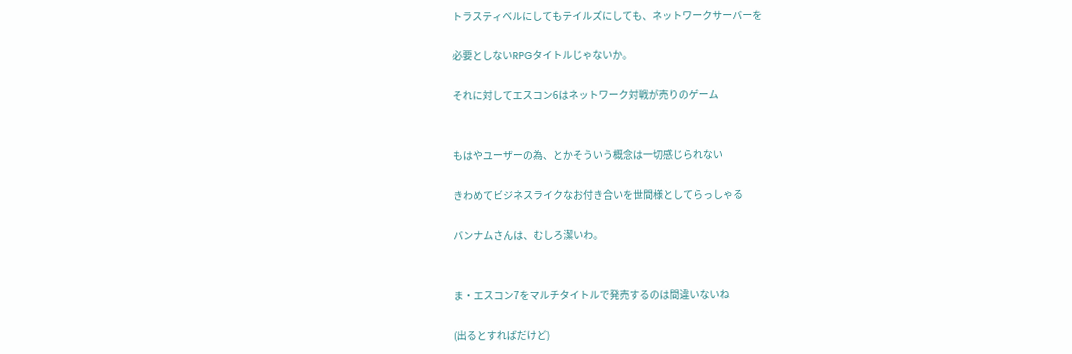トラスティベルにしてもテイルズにしても、ネットワークサーバーを

必要としないRPGタイトルじゃないか。

それに対してエスコン6はネットワーク対戦が売りのゲーム


もはやユーザーの為、とかそういう概念は一切感じられない

きわめてビジネスライクなお付き合いを世間様としてらっしゃる

バンナムさんは、むしろ潔いわ。


ま・エスコン7をマルチタイトルで発売するのは間違いないね

(出るとすればだけど)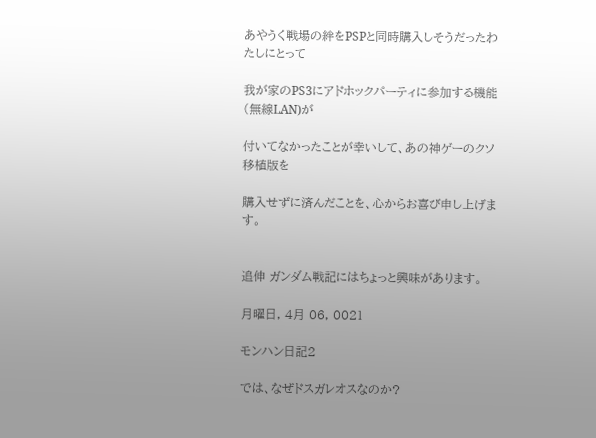あやうく戦場の絆をPSPと同時購入しそうだったわたしにとって

我が家のPS3にアドホックパーティに参加する機能(無線LAN)が

付いてなかったことが幸いして、あの神ゲーのクソ移植版を

購入せずに済んだことを、心からお喜び申し上げます。


追伸 ガンダム戦記にはちょっと興味があります。

月曜日, 4月 06, 0021

モンハン日記2

では、なぜドスガレオスなのか?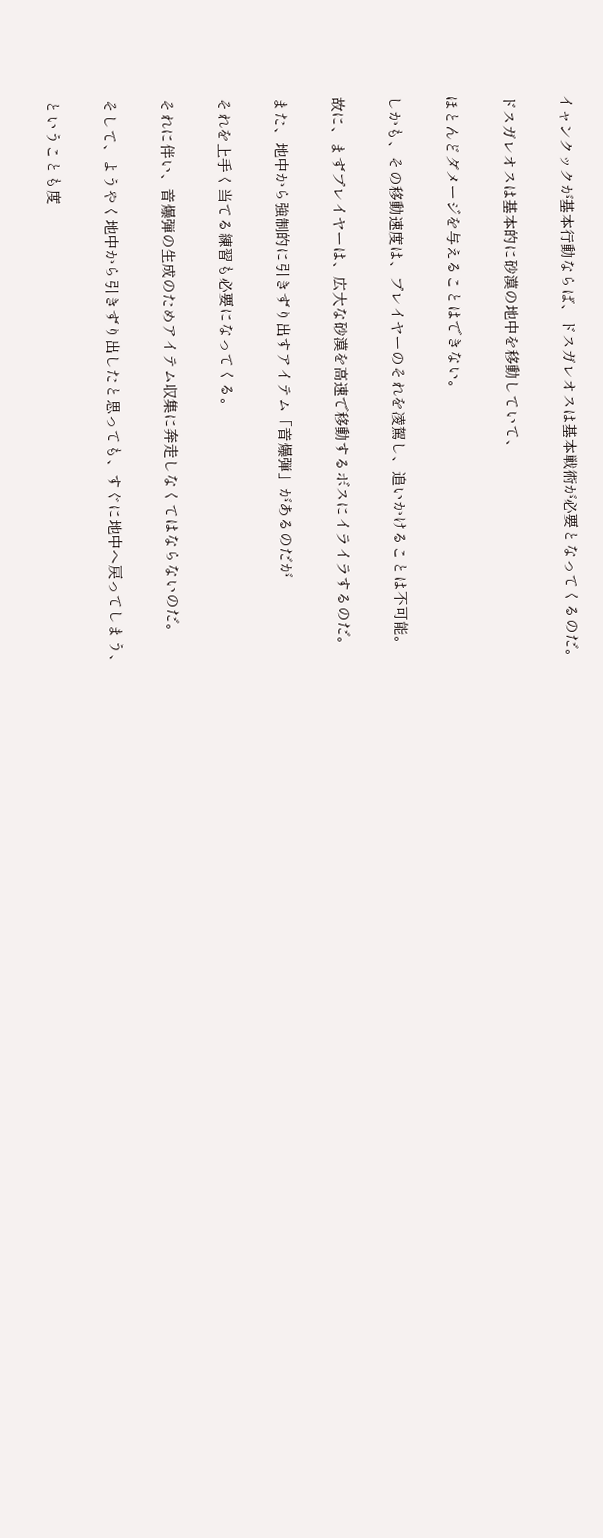イャンクックが基本行動ならば、ドスガレオスは基本戦術が必要となってくるのだ。

ドスガレオスは基本的に砂漠の地中を移動していて、

ほとんどダメージを与えることはできない。

しかも、その移動速度は、プレイヤーのそれを凌駕し、追いかけることは不可能。

故に、まずプレイヤーは、広大な砂漠を高速で移動するボスにイライラするのだ。

また、地中から強制的に引きずり出すアイテム「音爆弾」があるのだが

それを上手く当てる練習も必要になってくる。

それに伴い、音爆弾の生成のためアイテム収集に奔走しなくてはならないのだ。

そして、ようやく地中から引きずり出したと思っても、すぐに地中へ戻ってしまう、

ということも度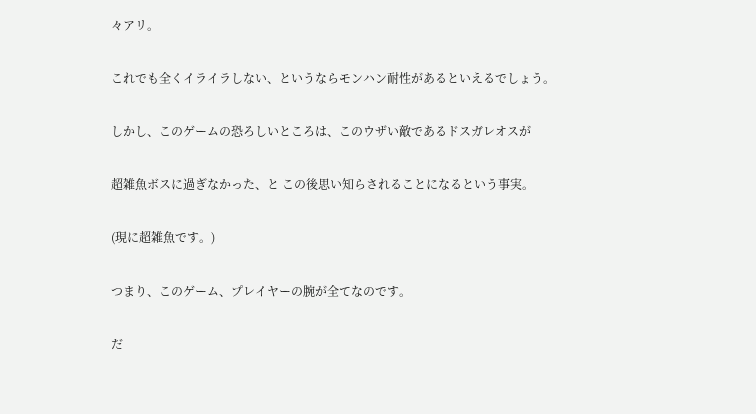々アリ。

これでも全くイライラしない、というならモンハン耐性があるといえるでしょう。

しかし、このゲームの恐ろしいところは、このウザい敵であるドスガレオスが

超雑魚ボスに過ぎなかった、と この後思い知らされることになるという事実。

(現に超雑魚です。)

つまり、このゲーム、プレイヤーの腕が全てなのです。

だ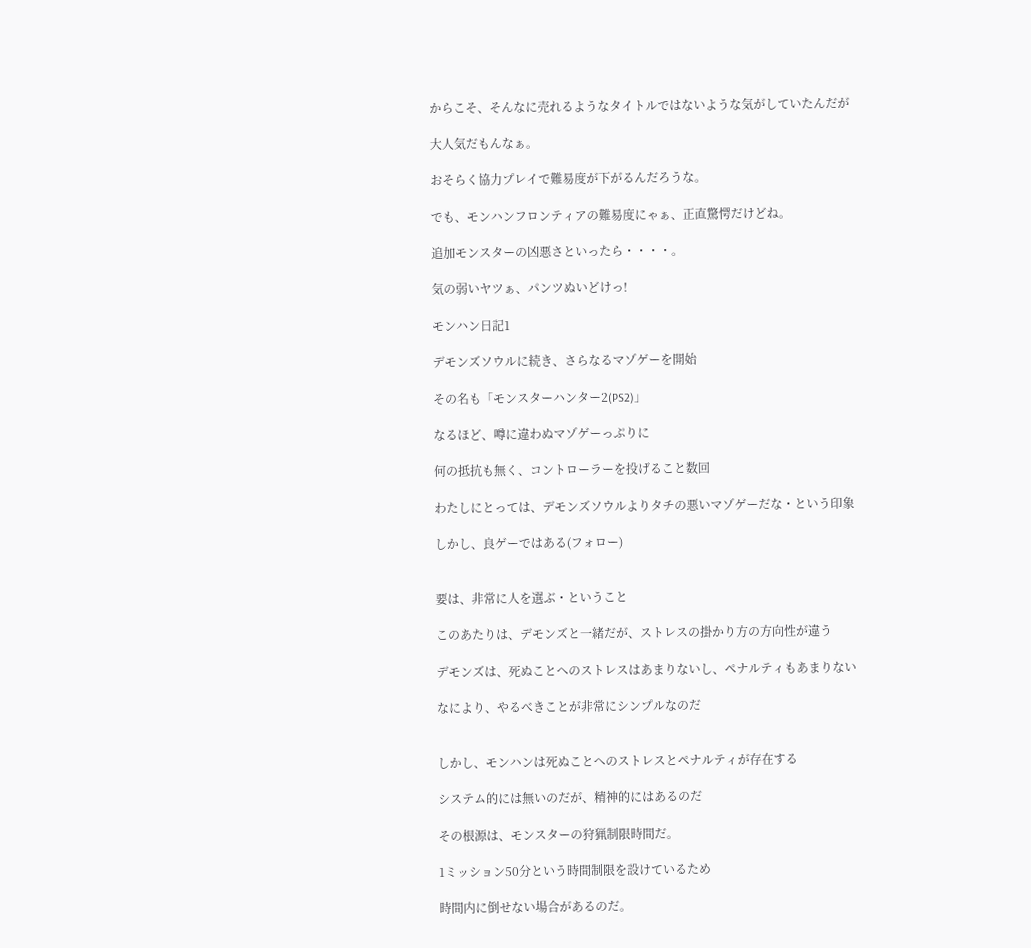からこそ、そんなに売れるようなタイトルではないような気がしていたんだが

大人気だもんなぁ。

おそらく協力プレイで難易度が下がるんだろうな。

でも、モンハンフロンティアの難易度にゃぁ、正直驚愕だけどね。

追加モンスターの凶悪さといったら・・・・。

気の弱いヤツぁ、パンツぬいどけっ!

モンハン日記1

デモンズソウルに続き、さらなるマゾゲーを開始

その名も「モンスターハンター2(PS2)」

なるほど、噂に違わぬマゾゲーっぷりに

何の抵抗も無く、コントローラーを投げること数回

わたしにとっては、デモンズソウルよりタチの悪いマゾゲーだな・という印象

しかし、良ゲーではある(フォロー)


要は、非常に人を選ぶ・ということ

このあたりは、デモンズと一緒だが、ストレスの掛かり方の方向性が違う

デモンズは、死ぬことへのストレスはあまりないし、ペナルティもあまりない

なにより、やるべきことが非常にシンプルなのだ


しかし、モンハンは死ぬことへのストレスとペナルティが存在する

システム的には無いのだが、精神的にはあるのだ

その根源は、モンスターの狩猟制限時間だ。

1ミッション50分という時間制限を設けているため

時間内に倒せない場合があるのだ。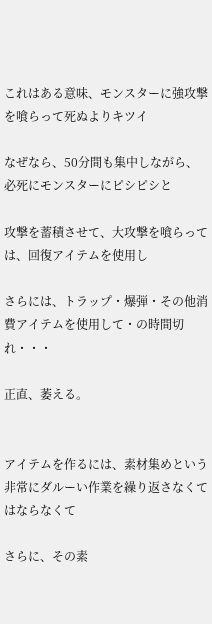これはある意味、モンスターに強攻撃を喰らって死ぬよりキツイ

なぜなら、50分間も集中しながら、必死にモンスターにピシピシと

攻撃を蓄積させて、大攻撃を喰らっては、回復アイテムを使用し

さらには、トラップ・爆弾・その他消費アイテムを使用して・の時間切れ・・・

正直、萎える。


アイテムを作るには、素材集めという非常にダルーい作業を繰り返さなくてはならなくて

さらに、その素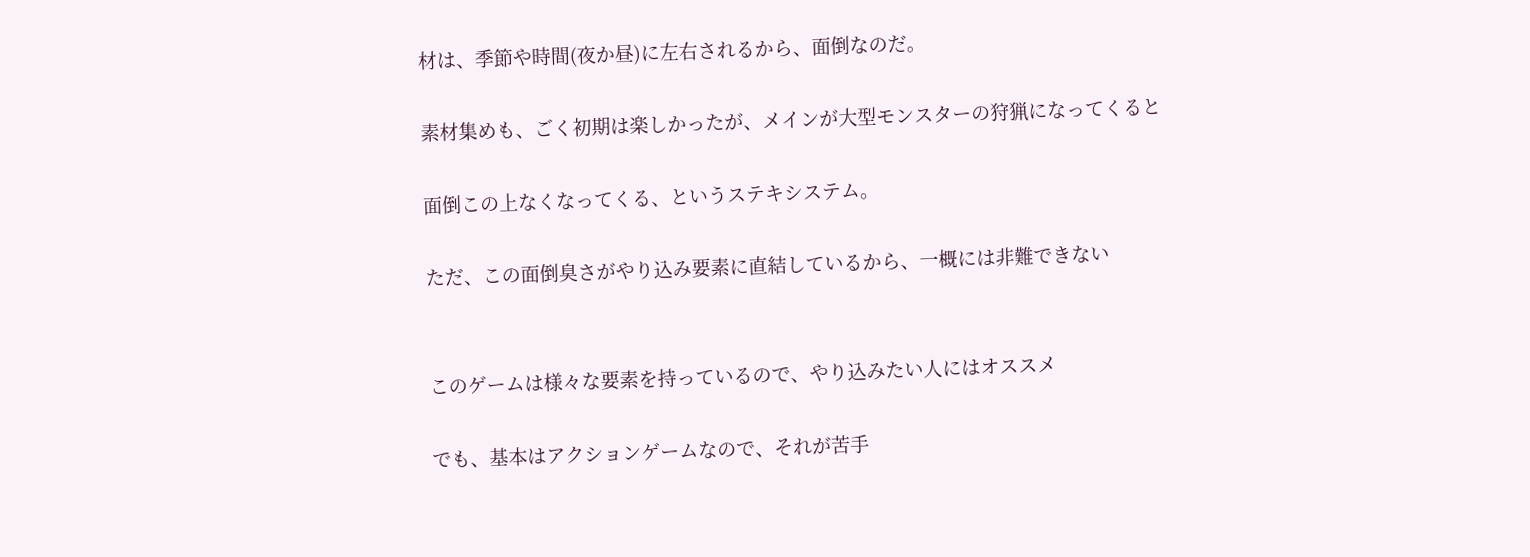材は、季節や時間(夜か昼)に左右されるから、面倒なのだ。

素材集めも、ごく初期は楽しかったが、メインが大型モンスターの狩猟になってくると

面倒この上なくなってくる、というステキシステム。

ただ、この面倒臭さがやり込み要素に直結しているから、一概には非難できない


このゲームは様々な要素を持っているので、やり込みたい人にはオススメ

でも、基本はアクションゲームなので、それが苦手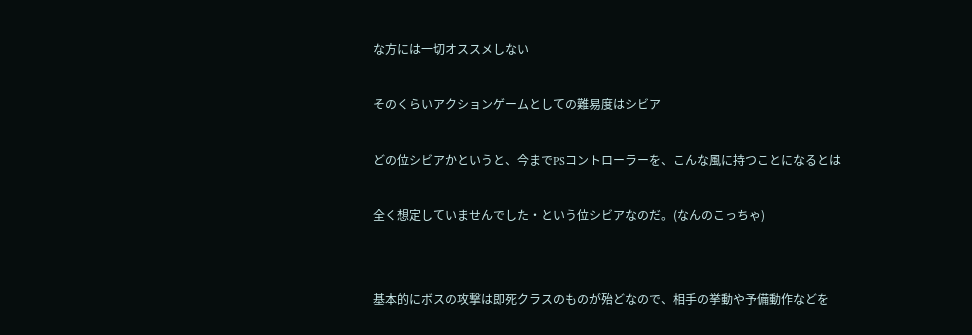な方には一切オススメしない

そのくらいアクションゲームとしての難易度はシビア

どの位シビアかというと、今までPSコントローラーを、こんな風に持つことになるとは

全く想定していませんでした・という位シビアなのだ。(なんのこっちゃ)


基本的にボスの攻撃は即死クラスのものが殆どなので、相手の挙動や予備動作などを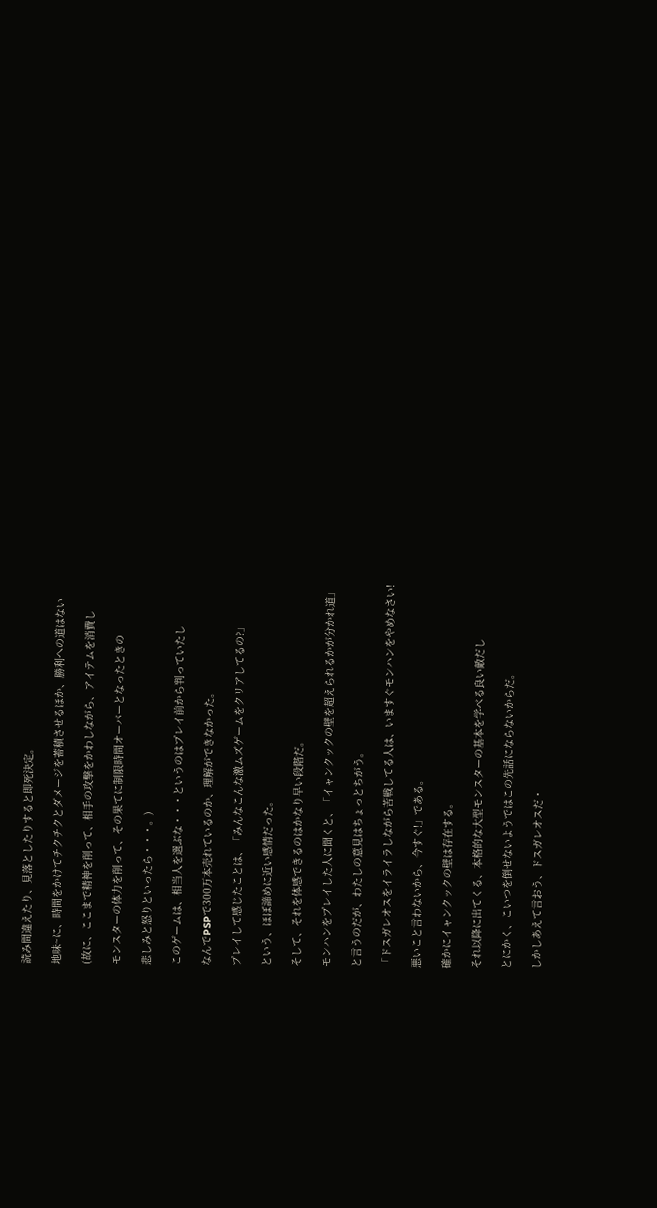読み間違えたり、見落としたりすると即死決定。

地味~に、時間をかけてチクチクとダメージを蓄積させるほか、勝利への道はない

(故に、ここまで精神を削って、相手の攻撃をかわしながら、アイテムを消費し

モンスターの体力を削って、その果てに制限時間オーバーとなったときの

悲しみと怒りといったら・・・。)

このゲームは、相当人を選ぶな・・・というのはプレイ前から判っていたし

なんでPSPで300万本売れているのか、理解ができなかった。

プレイして感じたことは、「みんなこんな激ムズゲームをクリアしてるの?」

という、ほぼ諦めに近い感情だった。

そして、それを体感できるのはかなり早い段階だ。

モンハンをプレイした人に聞くと、「イャンクックの壁を超えられるかが分かれ道」

と言うのだが、わたしの意見はちょっとちがう。

「ドスガレオスをイライラしながら苦戦してる人は、いますぐモンハンをやめなさい!

悪いこと言わないから、今すぐ!」である。

確かにイャンクックの壁は存在する。

それ以降に出てくる、本格的な大型モンスターの基本を学べる良い敵だし

とにかく、こいつを倒せないようではこの先話にならないからだ。

しかしあえて言おう、ドスガレオスだ・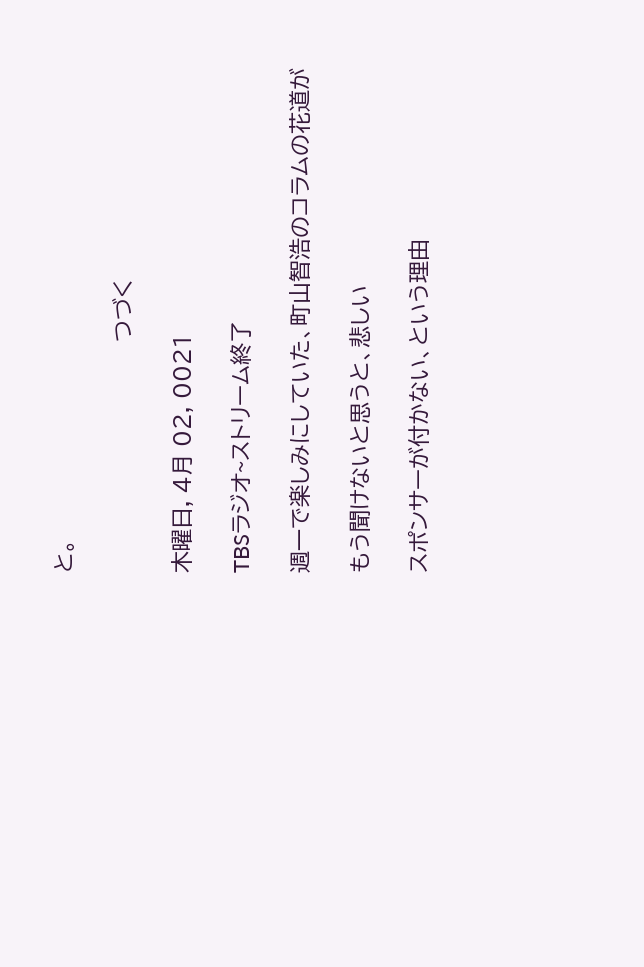と。

                                 つづく

木曜日, 4月 02, 0021

TBSラジオ~ストリーム終了

週一で楽しみにしていた、町山智浩のコラムの花道が

もう聞けないと思うと、悲しい

スポンサーが付かない、という理由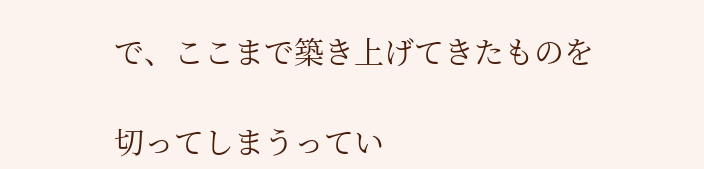で、ここまで築き上げてきたものを

切ってしまうってい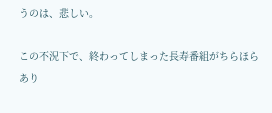うのは、悲しい。

この不況下で、終わってしまった長寿番組がちらほらあり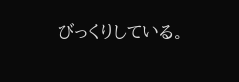びっくりしている。